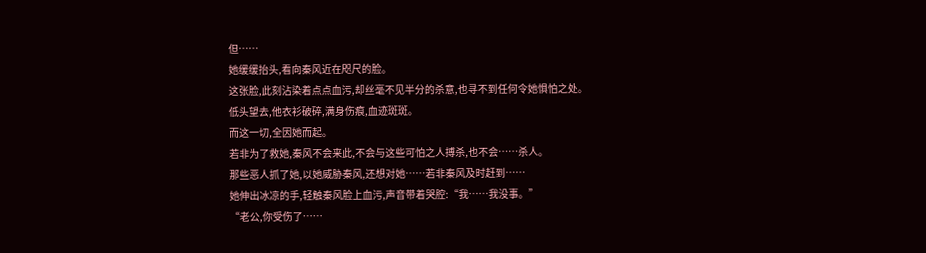但……
她缓缓抬头,看向秦风近在咫尺的脸。
这张脸,此刻沾染着点点血污,却丝毫不见半分的杀意,也寻不到任何令她惧怕之处。
低头望去,他衣衫破碎,满身伤痕,血迹斑斑。
而这一切,全因她而起。
若非为了救她,秦风不会来此,不会与这些可怕之人搏杀,也不会……杀人。
那些恶人抓了她,以她威胁秦风,还想对她……若非秦风及时赶到……
她伸出冰凉的手,轻触秦风脸上血污,声音带着哭腔:“我……我没事。”
“老公,你受伤了……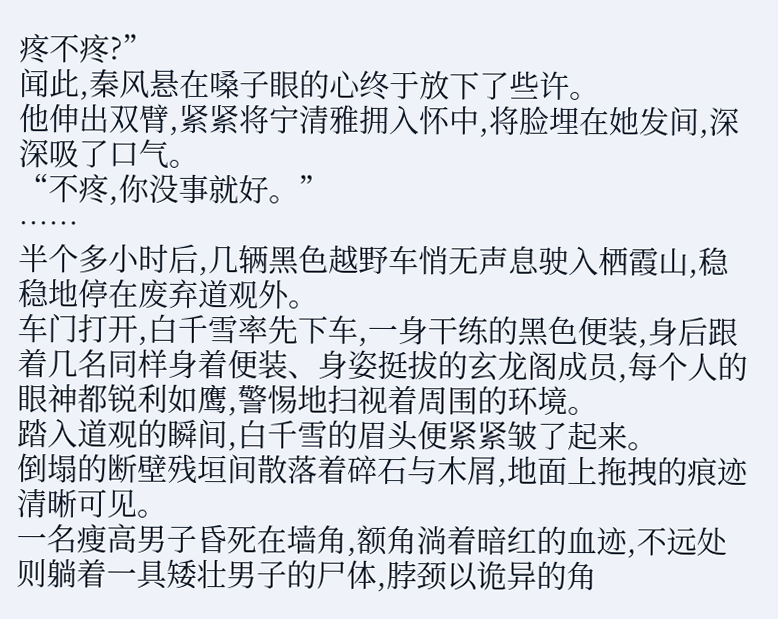疼不疼?”
闻此,秦风悬在嗓子眼的心终于放下了些许。
他伸出双臂,紧紧将宁清雅拥入怀中,将脸埋在她发间,深深吸了口气。
“不疼,你没事就好。”
……
半个多小时后,几辆黑色越野车悄无声息驶入栖霞山,稳稳地停在废弃道观外。
车门打开,白千雪率先下车,一身干练的黑色便装,身后跟着几名同样身着便装、身姿挺拔的玄龙阁成员,每个人的眼神都锐利如鹰,警惕地扫视着周围的环境。
踏入道观的瞬间,白千雪的眉头便紧紧皱了起来。
倒塌的断壁残垣间散落着碎石与木屑,地面上拖拽的痕迹清晰可见。
一名瘦高男子昏死在墙角,额角淌着暗红的血迹,不远处则躺着一具矮壮男子的尸体,脖颈以诡异的角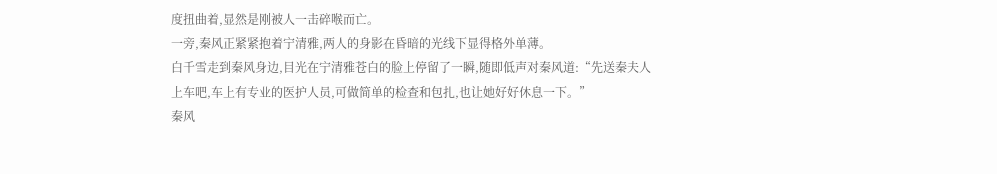度扭曲着,显然是刚被人一击碎喉而亡。
一旁,秦风正紧紧抱着宁清雅,两人的身影在昏暗的光线下显得格外单薄。
白千雪走到秦风身边,目光在宁清雅苍白的脸上停留了一瞬,随即低声对秦风道:“先送秦夫人上车吧,车上有专业的医护人员,可做简单的检查和包扎,也让她好好休息一下。”
秦风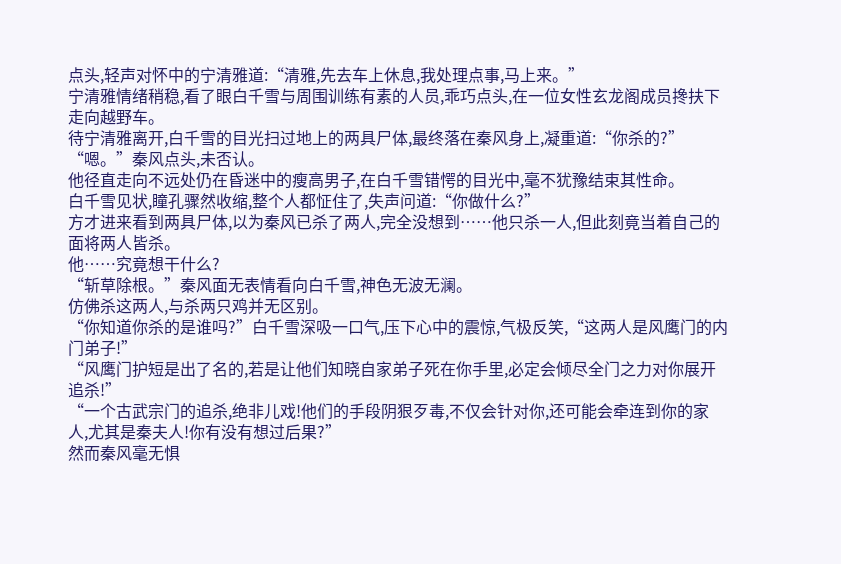点头,轻声对怀中的宁清雅道:“清雅,先去车上休息,我处理点事,马上来。”
宁清雅情绪稍稳,看了眼白千雪与周围训练有素的人员,乖巧点头,在一位女性玄龙阁成员搀扶下走向越野车。
待宁清雅离开,白千雪的目光扫过地上的两具尸体,最终落在秦风身上,凝重道:“你杀的?”
“嗯。”秦风点头,未否认。
他径直走向不远处仍在昏迷中的瘦高男子,在白千雪错愕的目光中,毫不犹豫结束其性命。
白千雪见状,瞳孔骤然收缩,整个人都怔住了,失声问道:“你做什么?”
方才进来看到两具尸体,以为秦风已杀了两人,完全没想到……他只杀一人,但此刻竟当着自己的面将两人皆杀。
他……究竟想干什么?
“斩草除根。”秦风面无表情看向白千雪,神色无波无澜。
仿佛杀这两人,与杀两只鸡并无区别。
“你知道你杀的是谁吗?”白千雪深吸一口气,压下心中的震惊,气极反笑,“这两人是风鹰门的内门弟子!”
“风鹰门护短是出了名的,若是让他们知晓自家弟子死在你手里,必定会倾尽全门之力对你展开追杀!”
“一个古武宗门的追杀,绝非儿戏!他们的手段阴狠歹毒,不仅会针对你,还可能会牵连到你的家人,尤其是秦夫人!你有没有想过后果?”
然而秦风毫无惧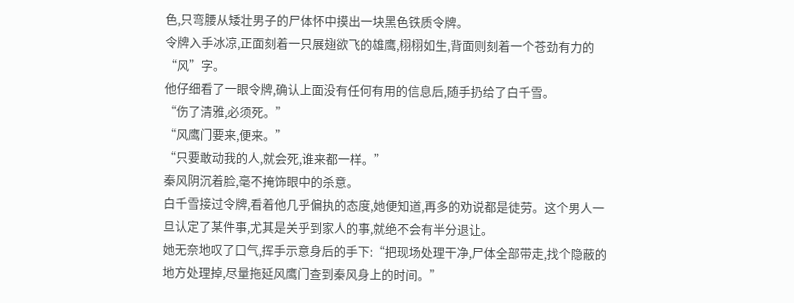色,只弯腰从矮壮男子的尸体怀中摸出一块黑色铁质令牌。
令牌入手冰凉,正面刻着一只展翅欲飞的雄鹰,栩栩如生,背面则刻着一个苍劲有力的“风”字。
他仔细看了一眼令牌,确认上面没有任何有用的信息后,随手扔给了白千雪。
“伤了清雅,必须死。”
“风鹰门要来,便来。”
“只要敢动我的人,就会死,谁来都一样。”
秦风阴沉着脸,毫不掩饰眼中的杀意。
白千雪接过令牌,看着他几乎偏执的态度,她便知道,再多的劝说都是徒劳。这个男人一旦认定了某件事,尤其是关乎到家人的事,就绝不会有半分退让。
她无奈地叹了口气,挥手示意身后的手下:“把现场处理干净,尸体全部带走,找个隐蔽的地方处理掉,尽量拖延风鹰门查到秦风身上的时间。”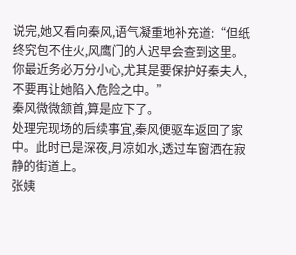说完,她又看向秦风,语气凝重地补充道:“但纸终究包不住火,风鹰门的人迟早会查到这里。你最近务必万分小心,尤其是要保护好秦夫人,不要再让她陷入危险之中。”
秦风微微颔首,算是应下了。
处理完现场的后续事宜,秦风便驱车返回了家中。此时已是深夜,月凉如水,透过车窗洒在寂静的街道上。
张姨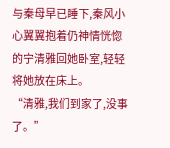与秦母早已睡下,秦风小心翼翼抱着仍神情恍惚的宁清雅回她卧室,轻轻将她放在床上。
“清雅,我们到家了,没事了。”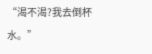“渴不渴?我去倒杯水。”